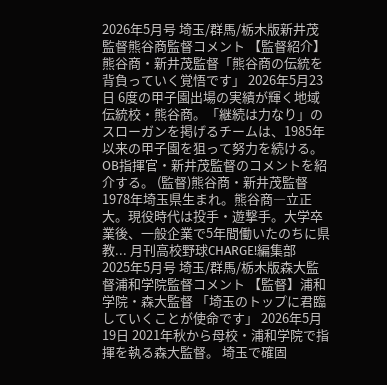2026年5月号 埼玉/群馬/栃木版新井茂監督熊谷商監督コメント 【監督紹介】熊谷商・新井茂監督「熊谷商の伝統を背負っていく覚悟です」 2026年5月23日 6度の甲子園出場の実績が輝く地域伝統校・熊谷商。「継続は力なり」のスローガンを掲げるチームは、1985年以来の甲子園を狙って努力を続ける。OB指揮官・新井茂監督のコメントを紹介する。 (監督)熊谷商・新井茂監督1978年埼玉県生まれ。熊谷商―立正大。現役時代は投手・遊撃手。大学卒業後、一般企業で5年間働いたのちに県教... 月刊高校野球CHARGE!編集部
2025年5月号 埼玉/群馬/栃木版森大監督浦和学院監督コメント 【監督】浦和学院・森大監督 「埼玉のトップに君臨していくことが使命です」 2026年5月19日 2021年秋から母校・浦和学院で指揮を執る森大監督。 埼玉で確固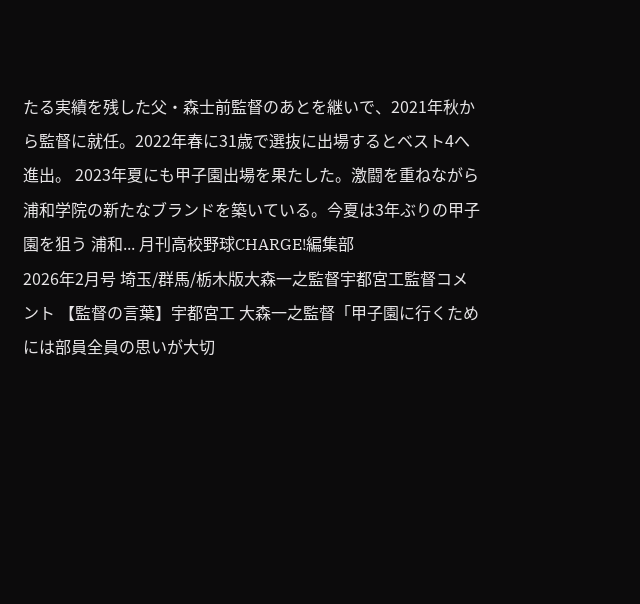たる実績を残した父・森士前監督のあとを継いで、2021年秋から監督に就任。2022年春に31歳で選抜に出場するとベスト4へ進出。 2023年夏にも甲子園出場を果たした。激闘を重ねながら浦和学院の新たなブランドを築いている。今夏は3年ぶりの甲子園を狙う 浦和... 月刊高校野球CHARGE!編集部
2026年2月号 埼玉/群馬/栃木版大森一之監督宇都宮工監督コメント 【監督の言葉】宇都宮工 大森一之監督「甲子園に行くためには部員全員の思いが大切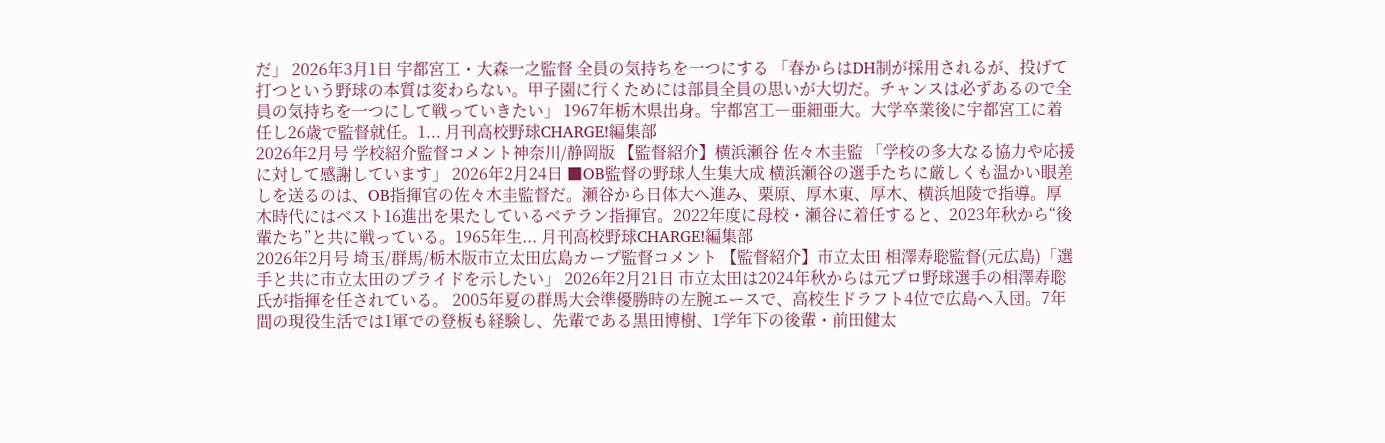だ」 2026年3月1日 宇都宮工・大森一之監督 全員の気持ちを一つにする 「春からはDH制が採用されるが、投げて打つという野球の本質は変わらない。甲子園に行くためには部員全員の思いが大切だ。チャンスは必ずあるので全員の気持ちを一つにして戦っていきたい」 1967年栃木県出身。宇都宮工―亜細亜大。大学卒業後に宇都宮工に着任し26歳で監督就任。1... 月刊高校野球CHARGE!編集部
2026年2月号 学校紹介監督コメント神奈川/静岡版 【監督紹介】横浜瀬谷 佐々木圭監 「学校の多大なる協力や応援に対して感謝しています」 2026年2月24日 ■OB監督の野球人生集大成 横浜瀬谷の選手たちに厳しくも温かい眼差しを送るのは、OB指揮官の佐々木圭監督だ。瀬谷から日体大へ進み、栗原、厚木東、厚木、横浜旭陵で指導。厚木時代にはベスト16進出を果たしているベテラン指揮官。2022年度に母校・瀬谷に着任すると、2023年秋から“後輩たち”と共に戦っている。1965年生... 月刊高校野球CHARGE!編集部
2026年2月号 埼玉/群馬/栃木版市立太田広島カープ監督コメント 【監督紹介】市立太田 相澤寿聡監督(元広島)「選手と共に市立太田のプライドを示したい」 2026年2月21日 市立太田は2024年秋からは元プロ野球選手の相澤寿聡氏が指揮を任されている。 2005年夏の群馬大会準優勝時の左腕エースで、高校生ドラフト4位で広島へ入団。7年間の現役生活では1軍での登板も経験し、先輩である黒田博樹、1学年下の後輩・前田健太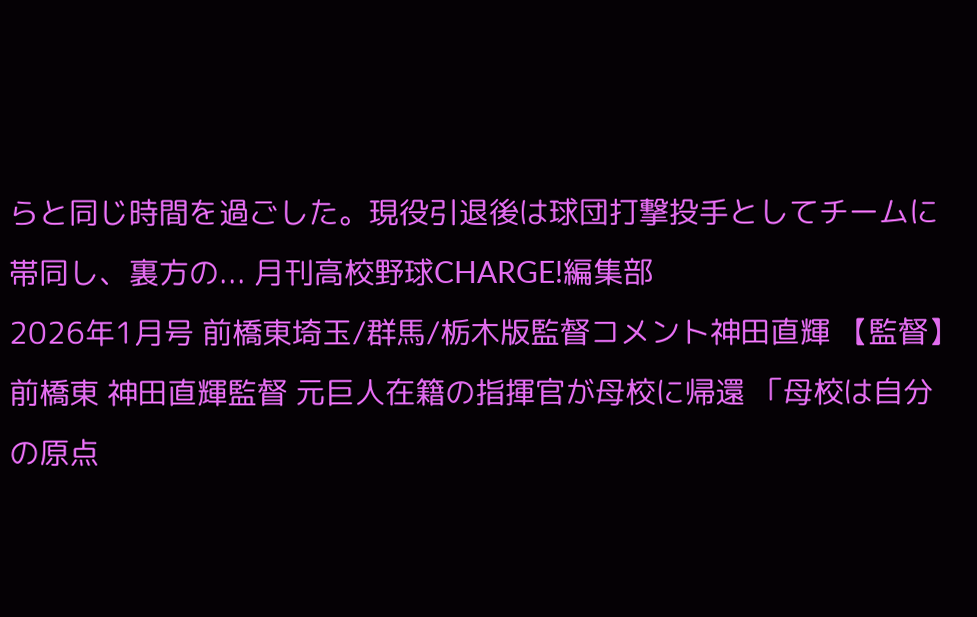らと同じ時間を過ごした。現役引退後は球団打撃投手としてチームに帯同し、裏方の... 月刊高校野球CHARGE!編集部
2026年1月号 前橋東埼玉/群馬/栃木版監督コメント神田直輝 【監督】前橋東 神田直輝監督 元巨人在籍の指揮官が母校に帰還 「母校は自分の原点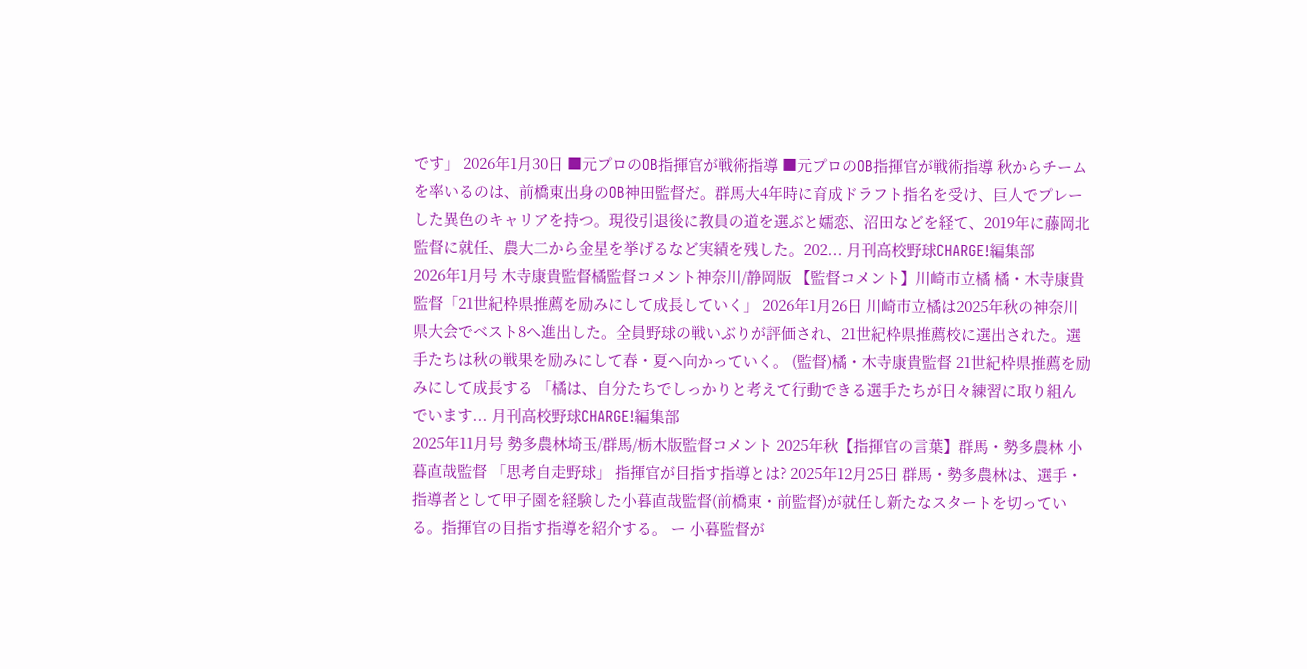です」 2026年1月30日 ■元プロのOB指揮官が戦術指導 ■元プロのOB指揮官が戦術指導 秋からチームを率いるのは、前橋東出身のOB神田監督だ。群馬大4年時に育成ドラフト指名を受け、巨人でプレーした異色のキャリアを持つ。現役引退後に教員の道を選ぶと嬬恋、沼田などを経て、2019年に藤岡北監督に就任、農大二から金星を挙げるなど実績を残した。202... 月刊高校野球CHARGE!編集部
2026年1月号 木寺康貴監督橘監督コメント神奈川/静岡版 【監督コメント】川崎市立橘 橘・木寺康貴監督「21世紀枠県推薦を励みにして成長していく」 2026年1月26日 川崎市立橘は2025年秋の神奈川県大会でベスト8へ進出した。全員野球の戦いぶりが評価され、21世紀枠県推薦校に選出された。選手たちは秋の戦果を励みにして春・夏へ向かっていく。 (監督)橘・木寺康貴監督 21世紀枠県推薦を励みにして成長する 「橘は、自分たちでしっかりと考えて行動できる選手たちが日々練習に取り組んでいます... 月刊高校野球CHARGE!編集部
2025年11月号 勢多農林埼玉/群馬/栃木版監督コメント 2025年秋【指揮官の言葉】群馬・勢多農林 小暮直哉監督 「思考自走野球」 指揮官が目指す指導とは? 2025年12月25日 群馬・勢多農林は、選手・指導者として甲子園を経験した小暮直哉監督(前橋東・前監督)が就任し新たなスタートを切っている。指揮官の目指す指導を紹介する。 ー 小暮監督が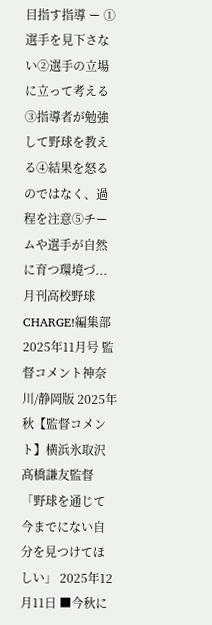目指す指導 ー ①選手を見下さない②選手の立場に立って考える③指導者が勉強して野球を教える④結果を怒るのではなく、過程を注意⑤チームや選手が自然に育つ環境づ... 月刊高校野球CHARGE!編集部
2025年11月号 監督コメント神奈川/静岡版 2025年秋【監督コメント】横浜氷取沢 髙橋謙友監督 「野球を通じて今までにない自分を見つけてほしい」 2025年12月11日 ■今秋に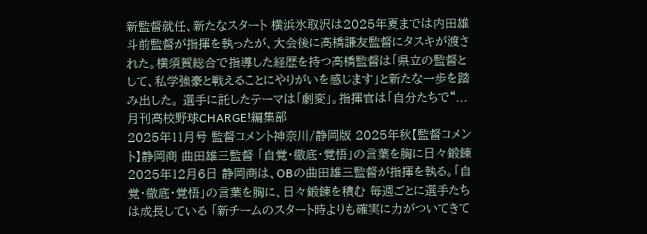新監督就任、新たなスタート 横浜氷取沢は2025年夏までは内田雄斗前監督が指揮を執ったが、大会後に髙橋謙友監督にタスキが渡された。横須賀総合で指導した経歴を持つ髙橋監督は「県立の監督として、私学強豪と戦えることにやりがいを感じます」と新たな一歩を踏み出した。 選手に託したテーマは「劇変」。指揮官は「自分たちで“... 月刊高校野球CHARGE!編集部
2025年11月号 監督コメント神奈川/静岡版 2025年秋【監督コメント】静岡商 曲田雄三監督 「自覚・徹底・覚悟」の言葉を胸に日々鍛錬 2025年12月6日 静岡商は、OBの曲田雄三監督が指揮を執る。「自覚・徹底・覚悟」の言葉を胸に、日々鍛錬を積む 毎週ごとに選手たちは成長している 「新チームのスタート時よりも確実に力がついてきて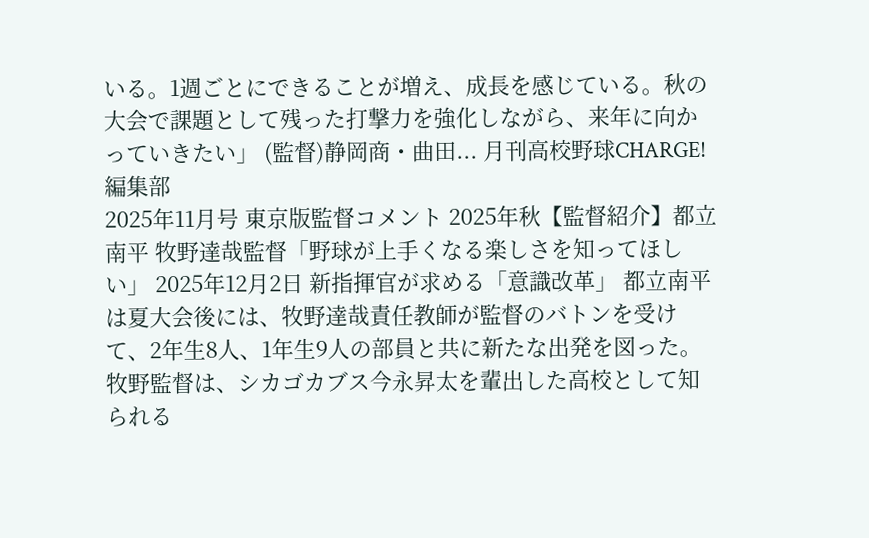いる。1週ごとにできることが増え、成長を感じている。秋の大会で課題として残った打撃力を強化しながら、来年に向かっていきたい」 (監督)静岡商・曲田... 月刊高校野球CHARGE!編集部
2025年11月号 東京版監督コメント 2025年秋【監督紹介】都立南平 牧野達哉監督「野球が上手くなる楽しさを知ってほしい」 2025年12月2日 新指揮官が求める「意識改革」 都立南平は夏大会後には、牧野達哉責任教師が監督のバトンを受けて、2年生8人、1年生9人の部員と共に新たな出発を図った。 牧野監督は、シカゴカブス今永昇太を輩出した高校として知られる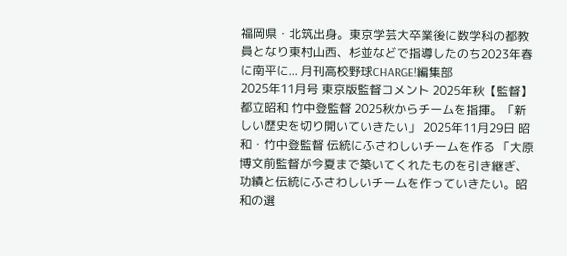福岡県・北筑出身。東京学芸大卒業後に数学科の都教員となり東村山西、杉並などで指導したのち2023年春に南平に... 月刊高校野球CHARGE!編集部
2025年11月号 東京版監督コメント 2025年秋【監督】都立昭和 竹中登監督 2025秋からチームを指揮。「新しい歴史を切り開いていきたい」 2025年11月29日 昭和・竹中登監督 伝統にふさわしいチームを作る 「大原博文前監督が今夏まで築いてくれたものを引き継ぎ、功績と伝統にふさわしいチームを作っていきたい。昭和の選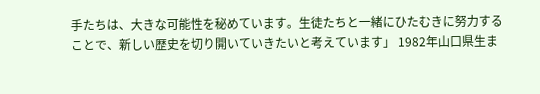手たちは、大きな可能性を秘めています。生徒たちと一緒にひたむきに努力することで、新しい歴史を切り開いていきたいと考えています」 1982年山口県生ま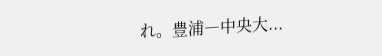れ。豊浦―中央大...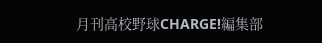月刊高校野球CHARGE!編集部